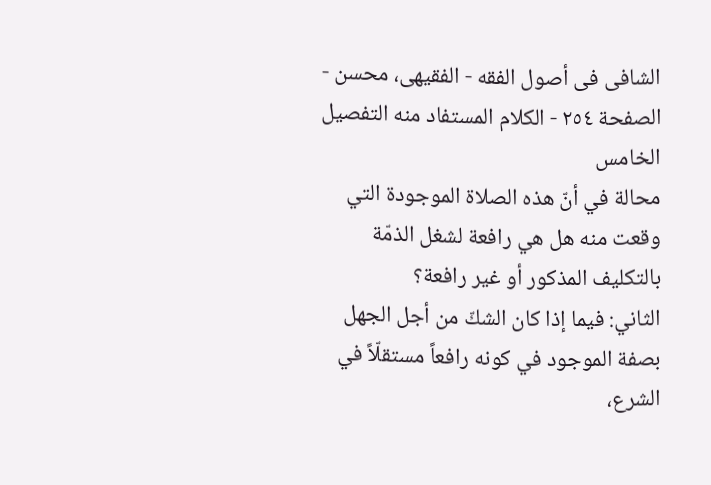الشافی فی أصول الفقه - الفقیهی، محسن - الصفحة ٢٥٤ - الکلام المستفاد منه التفصیل الخامس
محالة في أنّ هذه الصلاة الموجودة التي وقعت منه هل هي رافعة لشغل الذمّة بالتكليف المذكور أو غير رافعة؟
الثاني: فيما إذا كان الشكّ من أجل الجهل بصفة الموجود في كونه رافعاً مستقلّاً في الشرع،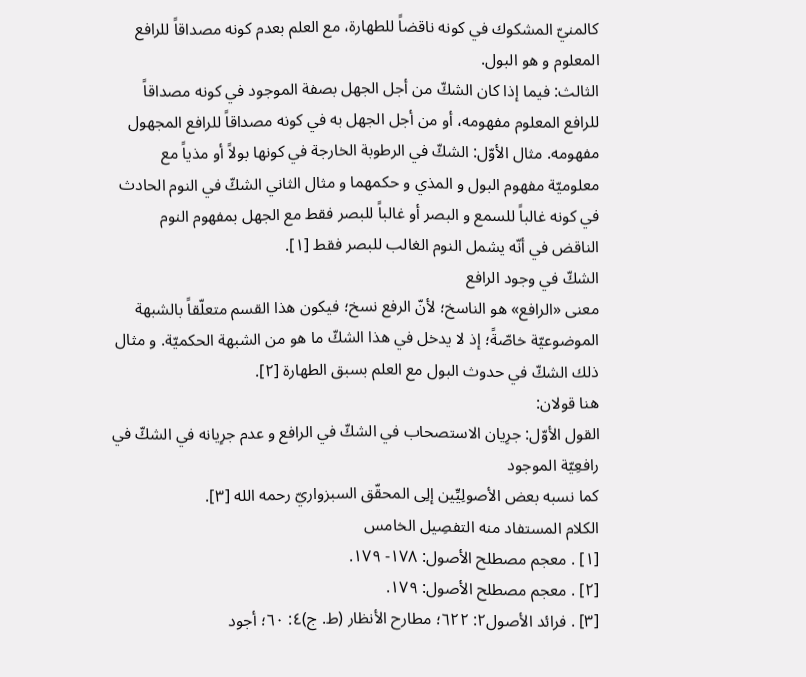كالمنيّ المشكوك في كونه ناقضاً للطهارة، مع العلم بعدم كونه مصداقاً للرافع المعلوم و هو البول.
الثالث: فيما إذا كان الشكّ من أجل الجهل بصفة الموجود في كونه مصداقاً للرافع المعلوم مفهومه، أو من أجل الجهل به في كونه مصداقاً للرافع المجهول مفهومه. مثال الأوّل: الشكّ في الرطوبة الخارجة في كونها بولاً أو مذياً مع معلوميّة مفهوم البول و المذي و حكمهما و مثال الثاني الشكّ في النوم الحادث في كونه غالباً للسمع و البصر أو غالباً للبصر فقط مع الجهل بمفهوم النوم الناقض في أنّه يشمل النوم الغالب للبصر فقط [١].
الشكّ في وجود الرافع
معنى «الرافع» هو الناسخ؛ لأنّ الرفع نسخ؛ فيكون هذا القسم متعلّقاً بالشبهة الموضوعيّة خاصّةً؛ إذ لا يدخل في هذا الشكّ ما هو من الشبهة الحكميّة. و مثال ذلك الشكّ في حدوث البول مع العلم بسبق الطهارة [٢].
هنا قولان:
القول الأوّل: جرِیان الاستصحاب في الشكّ في الرافع و عدم جرِیانه في الشكّ في رافعِیّة الموجود
کما نسبه بعض الأصولِیِّین إلِی المحقّق السبزواريّ رحمه الله [٣].
الکلام المستفاد منه التفصِیل الخامس
[١] . معجم مصطلح الأصول: ١٧٨- ١٧٩.
[٢] . معجم مصطلح الأصول: ١٧٩.
[٣] . فرائد الأصول٢: ٦٢٢؛ مطارح الأنظار (ط. ج)٤: ٦٠؛ أجود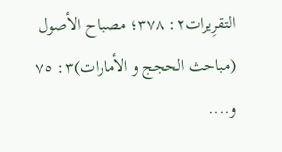التقرِیرات٢: ٣٧٨؛ مصباح الأصول (مباحث الحجج و الأمارات)٣: ٧٥ و....